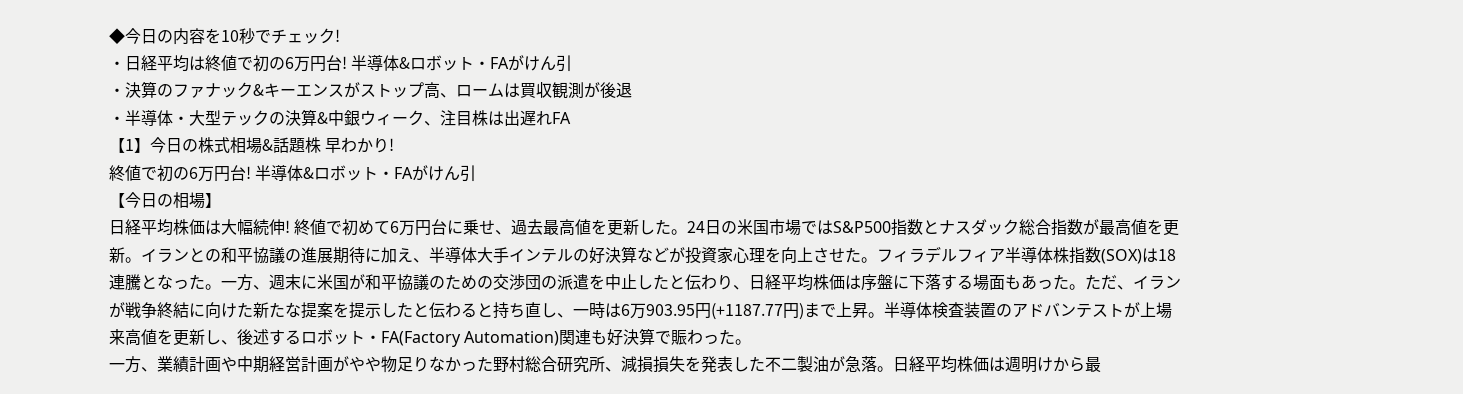◆今日の内容を10秒でチェック!
・日経平均は終値で初の6万円台! 半導体&ロボット・FAがけん引
・決算のファナック&キーエンスがストップ高、ロームは買収観測が後退
・半導体・大型テックの決算&中銀ウィーク、注目株は出遅れFA
【1】今日の株式相場&話題株 早わかり!
終値で初の6万円台! 半導体&ロボット・FAがけん引
【今日の相場】
日経平均株価は大幅続伸! 終値で初めて6万円台に乗せ、過去最高値を更新した。24日の米国市場ではS&P500指数とナスダック総合指数が最高値を更新。イランとの和平協議の進展期待に加え、半導体大手インテルの好決算などが投資家心理を向上させた。フィラデルフィア半導体株指数(SOX)は18連騰となった。一方、週末に米国が和平協議のための交渉団の派遣を中止したと伝わり、日経平均株価は序盤に下落する場面もあった。ただ、イランが戦争終結に向けた新たな提案を提示したと伝わると持ち直し、一時は6万903.95円(+1187.77円)まで上昇。半導体検査装置のアドバンテストが上場来高値を更新し、後述するロボット・FA(Factory Automation)関連も好決算で賑わった。
一方、業績計画や中期経営計画がやや物足りなかった野村総合研究所、減損損失を発表した不二製油が急落。日経平均株価は週明けから最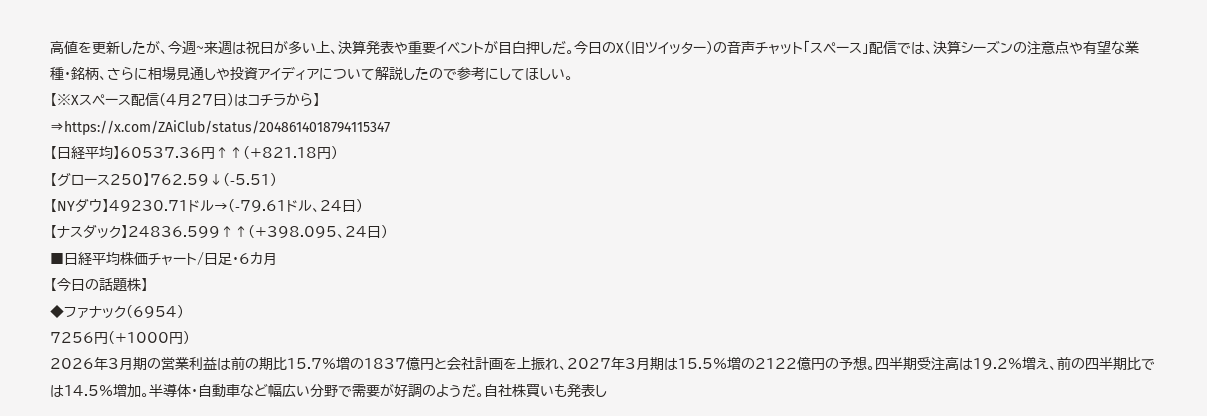高値を更新したが、今週~来週は祝日が多い上、決算発表や重要イベントが目白押しだ。今日のX(旧ツイッター)の音声チャット「スペース」配信では、決算シーズンの注意点や有望な業種・銘柄、さらに相場見通しや投資アイディアについて解説したので参考にしてほしい。
【※Xスペース配信(4月27日)はコチラから】
⇒https://x.com/ZAiClub/status/2048614018794115347
【日経平均】60537.36円↑↑(+821.18円)
【グロース250】762.59↓(-5.51)
【NYダウ】49230.71ドル→(-79.61ドル、24日)
【ナスダック】24836.599↑↑(+398.095、24日)
■日経平均株価チャート/日足・6カ月
【今日の話題株】
◆ファナック(6954)
7256円(+1000円)
2026年3月期の営業利益は前の期比15.7%増の1837億円と会社計画を上振れ、2027年3月期は15.5%増の2122億円の予想。四半期受注高は19.2%増え、前の四半期比では14.5%増加。半導体・自動車など幅広い分野で需要が好調のようだ。自社株買いも発表し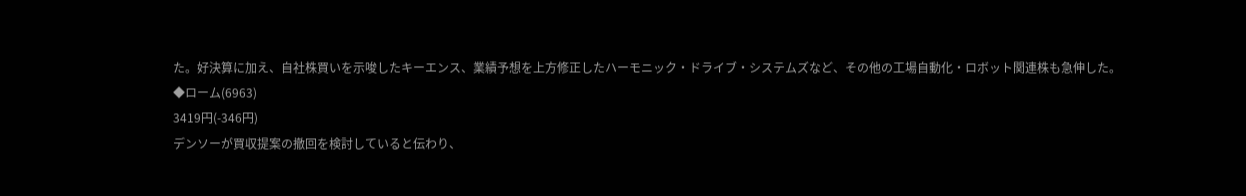た。好決算に加え、自社株買いを示唆したキーエンス、業績予想を上方修正したハーモニック・ドライブ・システムズなど、その他の工場自動化・ロボット関連株も急伸した。
◆ローム(6963)
3419円(-346円)
デンソーが買収提案の撤回を検討していると伝わり、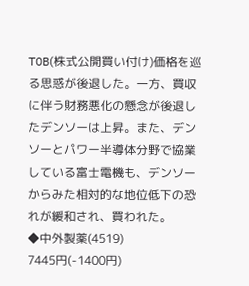TOB(株式公開買い付け)価格を巡る思惑が後退した。一方、買収に伴う財務悪化の懸念が後退したデンソーは上昇。また、デンソーとパワー半導体分野で協業している富士電機も、デンソーからみた相対的な地位低下の恐れが緩和され、買われた。
◆中外製薬(4519)
7445円(-1400円)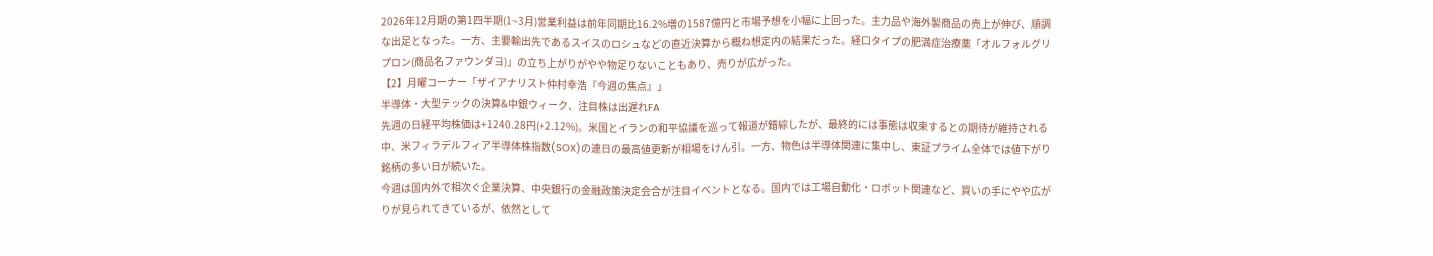2026年12月期の第1四半期(1~3月)営業利益は前年同期比16.2%増の1587億円と市場予想を小幅に上回った。主力品や海外製商品の売上が伸び、順調な出足となった。一方、主要輸出先であるスイスのロシュなどの直近決算から概ね想定内の結果だった。経口タイプの肥満症治療薬「オルフォルグリプロン(商品名ファウンダヨ)」の立ち上がりがやや物足りないこともあり、売りが広がった。
【2】月曜コーナー「ザイアナリスト仲村幸浩『今週の焦点』」
半導体・大型テックの決算&中銀ウィーク、注目株は出遅れFA
先週の日経平均株価は+1240.28円(+2.12%)。米国とイランの和平協議を巡って報道が錯綜したが、最終的には事態は収束するとの期待が維持される中、米フィラデルフィア半導体株指数(SOX)の連日の最高値更新が相場をけん引。一方、物色は半導体関連に集中し、東証プライム全体では値下がり銘柄の多い日が続いた。
今週は国内外で相次ぐ企業決算、中央銀行の金融政策決定会合が注目イベントとなる。国内では工場自動化・ロボット関連など、買いの手にやや広がりが見られてきているが、依然として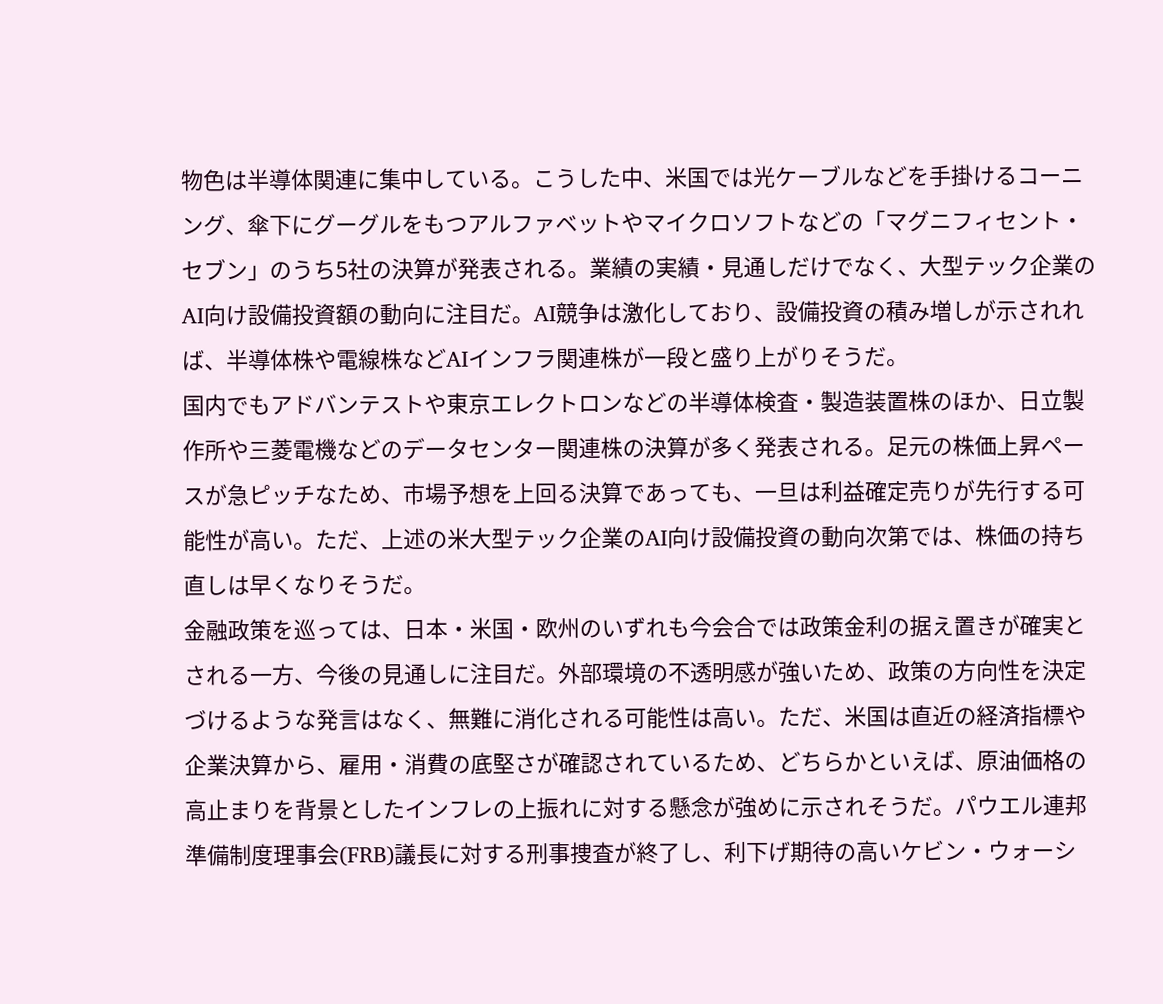物色は半導体関連に集中している。こうした中、米国では光ケーブルなどを手掛けるコーニング、傘下にグーグルをもつアルファベットやマイクロソフトなどの「マグニフィセント・セブン」のうち5社の決算が発表される。業績の実績・見通しだけでなく、大型テック企業のAI向け設備投資額の動向に注目だ。AI競争は激化しており、設備投資の積み増しが示されれば、半導体株や電線株などAIインフラ関連株が一段と盛り上がりそうだ。
国内でもアドバンテストや東京エレクトロンなどの半導体検査・製造装置株のほか、日立製作所や三菱電機などのデータセンター関連株の決算が多く発表される。足元の株価上昇ペースが急ピッチなため、市場予想を上回る決算であっても、一旦は利益確定売りが先行する可能性が高い。ただ、上述の米大型テック企業のAI向け設備投資の動向次第では、株価の持ち直しは早くなりそうだ。
金融政策を巡っては、日本・米国・欧州のいずれも今会合では政策金利の据え置きが確実とされる一方、今後の見通しに注目だ。外部環境の不透明感が強いため、政策の方向性を決定づけるような発言はなく、無難に消化される可能性は高い。ただ、米国は直近の経済指標や企業決算から、雇用・消費の底堅さが確認されているため、どちらかといえば、原油価格の高止まりを背景としたインフレの上振れに対する懸念が強めに示されそうだ。パウエル連邦準備制度理事会(FRB)議長に対する刑事捜査が終了し、利下げ期待の高いケビン・ウォーシ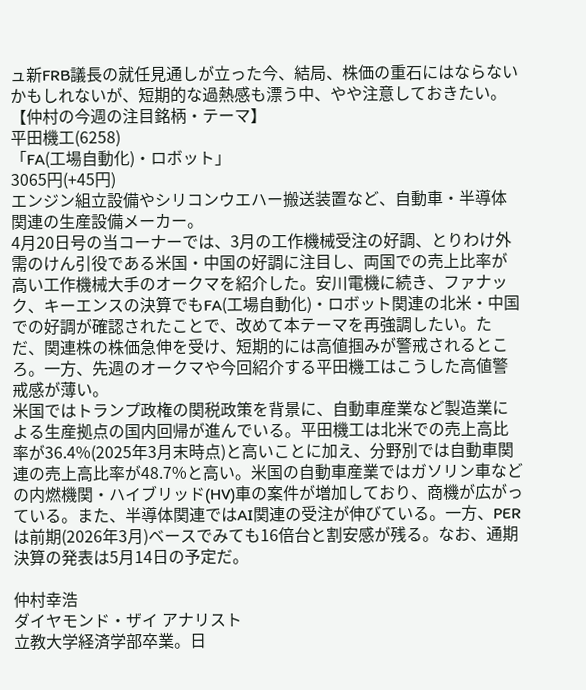ュ新FRB議長の就任見通しが立った今、結局、株価の重石にはならないかもしれないが、短期的な過熱感も漂う中、やや注意しておきたい。
【仲村の今週の注目銘柄・テーマ】
平田機工(6258)
「FA(工場自動化)・ロボット」
3065円(+45円)
エンジン組立設備やシリコンウエハー搬送装置など、自動車・半導体関連の生産設備メーカー。
4月20日号の当コーナーでは、3月の工作機械受注の好調、とりわけ外需のけん引役である米国・中国の好調に注目し、両国での売上比率が高い工作機械大手のオークマを紹介した。安川電機に続き、ファナック、キーエンスの決算でもFA(工場自動化)・ロボット関連の北米・中国での好調が確認されたことで、改めて本テーマを再強調したい。ただ、関連株の株価急伸を受け、短期的には高値掴みが警戒されるところ。一方、先週のオークマや今回紹介する平田機工はこうした高値警戒感が薄い。
米国ではトランプ政権の関税政策を背景に、自動車産業など製造業による生産拠点の国内回帰が進んでいる。平田機工は北米での売上高比率が36.4%(2025年3月末時点)と高いことに加え、分野別では自動車関連の売上高比率が48.7%と高い。米国の自動車産業ではガソリン車などの内燃機関・ハイブリッド(HV)車の案件が増加しており、商機が広がっている。また、半導体関連ではAI関連の受注が伸びている。一方、PERは前期(2026年3月)ベースでみても16倍台と割安感が残る。なお、通期決算の発表は5月14日の予定だ。

仲村幸浩
ダイヤモンド・ザイ アナリスト
立教大学経済学部卒業。日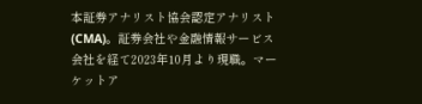本証券アナリスト協会認定アナリスト(CMA)。証券会社や金融情報サービス会社を経て2023年10月より現職。マーケットア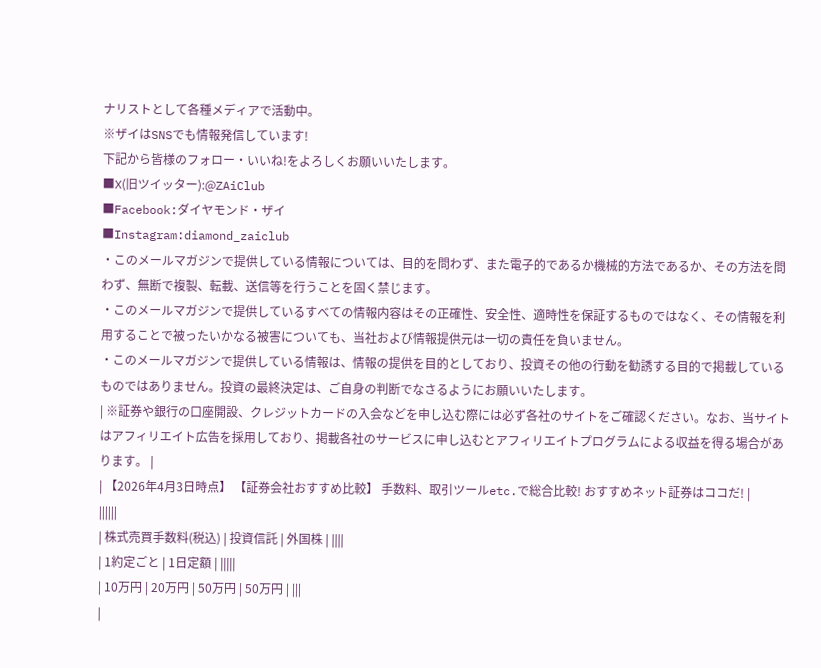ナリストとして各種メディアで活動中。
※ザイはSNSでも情報発信しています!
下記から皆様のフォロー・いいね!をよろしくお願いいたします。
■X(旧ツイッター):@ZAiClub
■Facebook:ダイヤモンド・ザイ
■Instagram:diamond_zaiclub
・このメールマガジンで提供している情報については、目的を問わず、また電子的であるか機械的方法であるか、その方法を問わず、無断で複製、転載、送信等を行うことを固く禁じます。
・このメールマガジンで提供しているすべての情報内容はその正確性、安全性、適時性を保証するものではなく、その情報を利用することで被ったいかなる被害についても、当社および情報提供元は一切の責任を負いません。
・このメールマガジンで提供している情報は、情報の提供を目的としており、投資その他の行動を勧誘する目的で掲載しているものではありません。投資の最終決定は、ご自身の判断でなさるようにお願いいたします。
| ※証券や銀行の口座開設、クレジットカードの入会などを申し込む際には必ず各社のサイトをご確認ください。なお、当サイトはアフィリエイト広告を採用しており、掲載各社のサービスに申し込むとアフィリエイトプログラムによる収益を得る場合があります。 |
| 【2026年4月3日時点】 【証券会社おすすめ比較】 手数料、取引ツールetc.で総合比較! おすすめネット証券はココだ! |
||||||
| 株式売買手数料(税込) | 投資信託 | 外国株 | ||||
| 1約定ごと | 1日定額 | |||||
| 10万円 | 20万円 | 50万円 | 50万円 | |||
|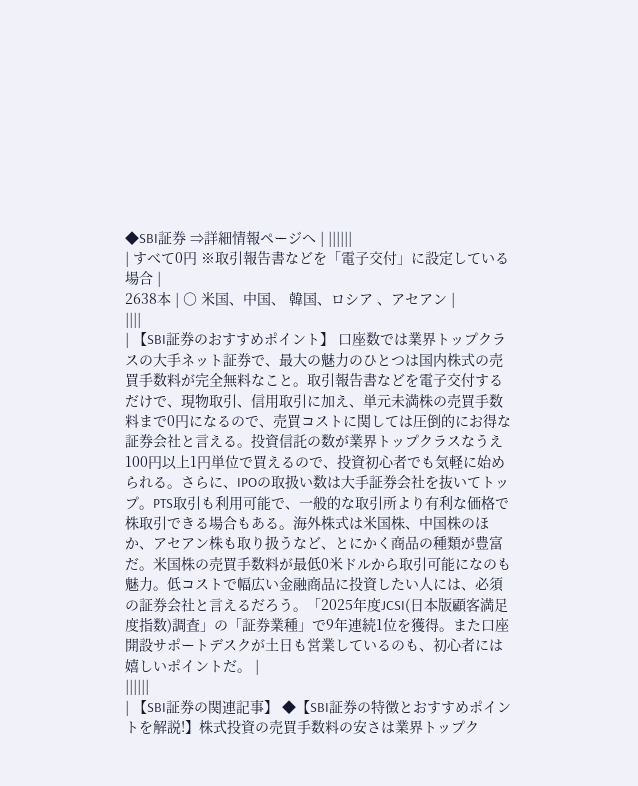◆SBI証券 ⇒詳細情報ページへ | ||||||
| すべて0円 ※取引報告書などを「電子交付」に設定している場合 |
2638本 | ○ 米国、中国、 韓国、ロシア 、アセアン |
||||
| 【SBI証券のおすすめポイント】 口座数では業界トップクラスの大手ネット証券で、最大の魅力のひとつは国内株式の売買手数料が完全無料なこと。取引報告書などを電子交付するだけで、現物取引、信用取引に加え、単元未満株の売買手数料まで0円になるので、売買コストに関しては圧倒的にお得な証券会社と言える。投資信託の数が業界トップクラスなうえ100円以上1円単位で買えるので、投資初心者でも気軽に始められる。さらに、IPOの取扱い数は大手証券会社を抜いてトップ。PTS取引も利用可能で、一般的な取引所より有利な価格で株取引できる場合もある。海外株式は米国株、中国株のほか、アセアン株も取り扱うなど、とにかく商品の種類が豊富だ。米国株の売買手数料が最低0米ドルから取引可能になのも魅力。低コストで幅広い金融商品に投資したい人には、必須の証券会社と言えるだろう。「2025年度JCSI(日本版顧客満足度指数)調査」の「証券業種」で9年連続1位を獲得。また口座開設サポートデスクが土日も営業しているのも、初心者には嬉しいポイントだ。 |
||||||
| 【SBI証券の関連記事】 ◆【SBI証券の特徴とおすすめポイントを解説!】株式投資の売買手数料の安さは業界トップク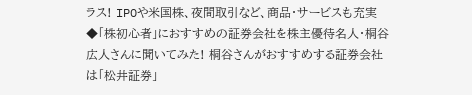ラス! IPOや米国株、夜間取引など、商品・サービスも充実 ◆「株初心者」におすすめの証券会社を株主優待名人・桐谷広人さんに聞いてみた! 桐谷さんがおすすめする証券会社は「松井証券」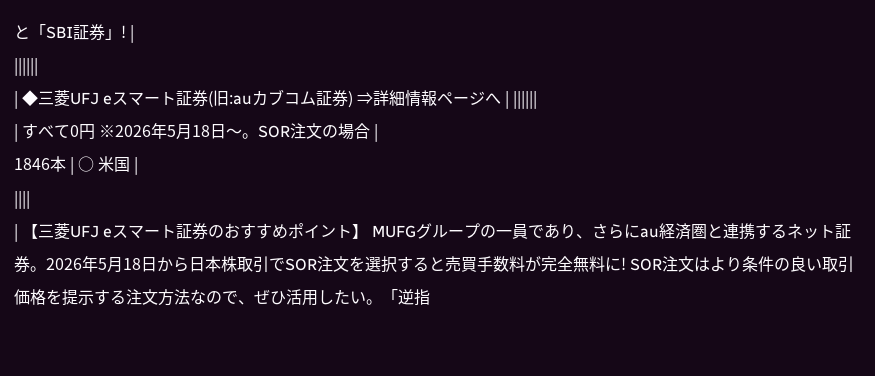と「SBI証券」! |
||||||
| ◆三菱UFJ eスマート証券(旧:auカブコム証券) ⇒詳細情報ページへ | ||||||
| すべて0円 ※2026年5月18日〜。SOR注文の場合 |
1846本 | ○ 米国 |
||||
| 【三菱UFJ eスマート証券のおすすめポイント】 MUFGグループの一員であり、さらにau経済圏と連携するネット証券。2026年5月18日から日本株取引でSOR注文を選択すると売買手数料が完全無料に! SOR注文はより条件の良い取引価格を提示する注文方法なので、ぜひ活用したい。「逆指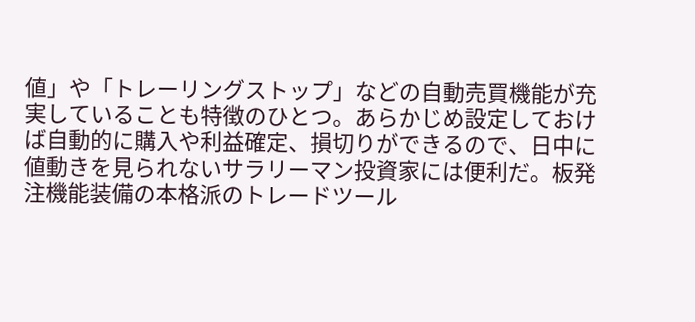値」や「トレーリングストップ」などの自動売買機能が充実していることも特徴のひとつ。あらかじめ設定しておけば自動的に購入や利益確定、損切りができるので、日中に値動きを見られないサラリーマン投資家には便利だ。板発注機能装備の本格派のトレードツール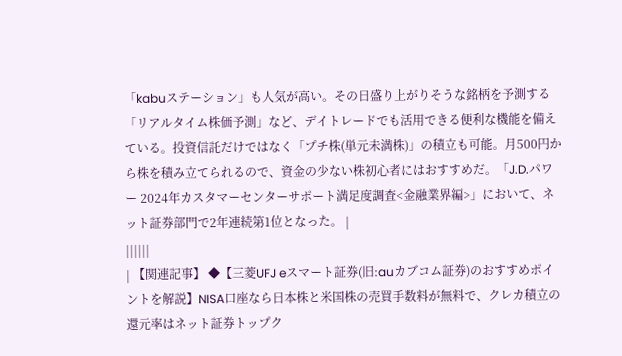「kabuステーション」も人気が高い。その日盛り上がりそうな銘柄を予測する「リアルタイム株価予測」など、デイトレードでも活用できる便利な機能を備えている。投資信託だけではなく「プチ株(単元未満株)」の積立も可能。月500円から株を積み立てられるので、資金の少ない株初心者にはおすすめだ。「J.D.パワー 2024年カスタマーセンターサポート満足度調査<金融業界編>」において、ネット証券部門で2年連続第1位となった。 |
||||||
| 【関連記事】 ◆【三菱UFJ eスマート証券(旧:auカブコム証券)のおすすめポイントを解説】NISA口座なら日本株と米国株の売買手数料が無料で、クレカ積立の還元率はネット証券トップク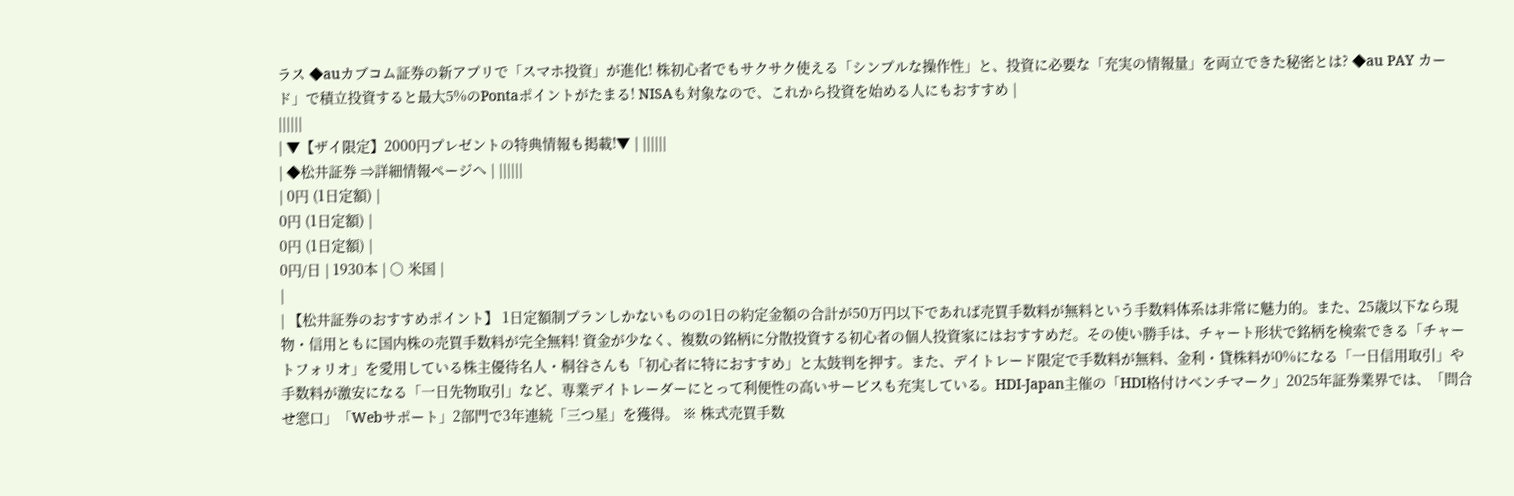ラス ◆auカブコム証券の新アプリで「スマホ投資」が進化! 株初心者でもサクサク使える「シンプルな操作性」と、投資に必要な「充実の情報量」を両立できた秘密とは? ◆au PAY カード」で積立投資すると最大5%のPontaポイントがたまる! NISAも対象なので、これから投資を始める人にもおすすめ |
||||||
| ▼【ザイ限定】2000円プレゼントの特典情報も掲載!▼ | ||||||
| ◆松井証券 ⇒詳細情報ページへ | ||||||
| 0円 (1日定額) |
0円 (1日定額) |
0円 (1日定額) |
0円/日 | 1930本 | ○ 米国 |
|
| 【松井証券のおすすめポイント】 1日定額制プランしかないものの1日の約定金額の合計が50万円以下であれば売買手数料が無料という手数料体系は非常に魅力的。また、25歳以下なら現物・信用ともに国内株の売買手数料が完全無料! 資金が少なく、複数の銘柄に分散投資する初心者の個人投資家にはおすすめだ。その使い勝手は、チャート形状で銘柄を検索できる「チャートフォリオ」を愛用している株主優待名人・桐谷さんも「初心者に特におすすめ」と太鼓判を押す。また、デイトレード限定で手数料が無料、金利・貸株料が0%になる「一日信用取引」や手数料が激安になる「一日先物取引」など、専業デイトレーダーにとって利便性の高いサービスも充実している。HDI-Japan主催の「HDI格付けベンチマーク」2025年証券業界では、「問合せ窓口」「Webサポート」2部門で3年連続「三つ星」を獲得。 ※ 株式売買手数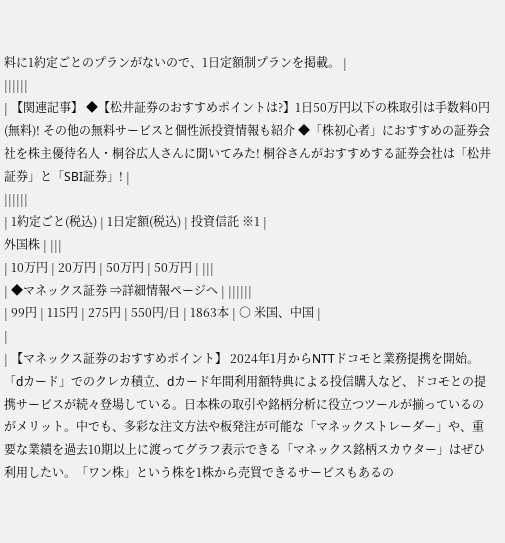料に1約定ごとのプランがないので、1日定額制プランを掲載。 |
||||||
| 【関連記事】 ◆【松井証券のおすすめポイントは?】1日50万円以下の株取引は手数料0円(無料)! その他の無料サービスと個性派投資情報も紹介 ◆「株初心者」におすすめの証券会社を株主優待名人・桐谷広人さんに聞いてみた! 桐谷さんがおすすめする証券会社は「松井証券」と「SBI証券」! |
||||||
| 1約定ごと(税込) | 1日定額(税込) | 投資信託 ※1 |
外国株 | |||
| 10万円 | 20万円 | 50万円 | 50万円 | |||
| ◆マネックス証券 ⇒詳細情報ページへ | ||||||
| 99円 | 115円 | 275円 | 550円/日 | 1863本 | ○ 米国、中国 |
|
| 【マネックス証券のおすすめポイント】 2024年1月からNTTドコモと業務提携を開始。「dカード」でのクレカ積立、dカード年間利用額特典による投信購入など、ドコモとの提携サービスが続々登場している。日本株の取引や銘柄分析に役立つツールが揃っているのがメリット。中でも、多彩な注文方法や板発注が可能な「マネックストレーダー」や、重要な業績を過去10期以上に渡ってグラフ表示できる「マネックス銘柄スカウター」はぜひ利用したい。「ワン株」という株を1株から売買できるサービスもあるの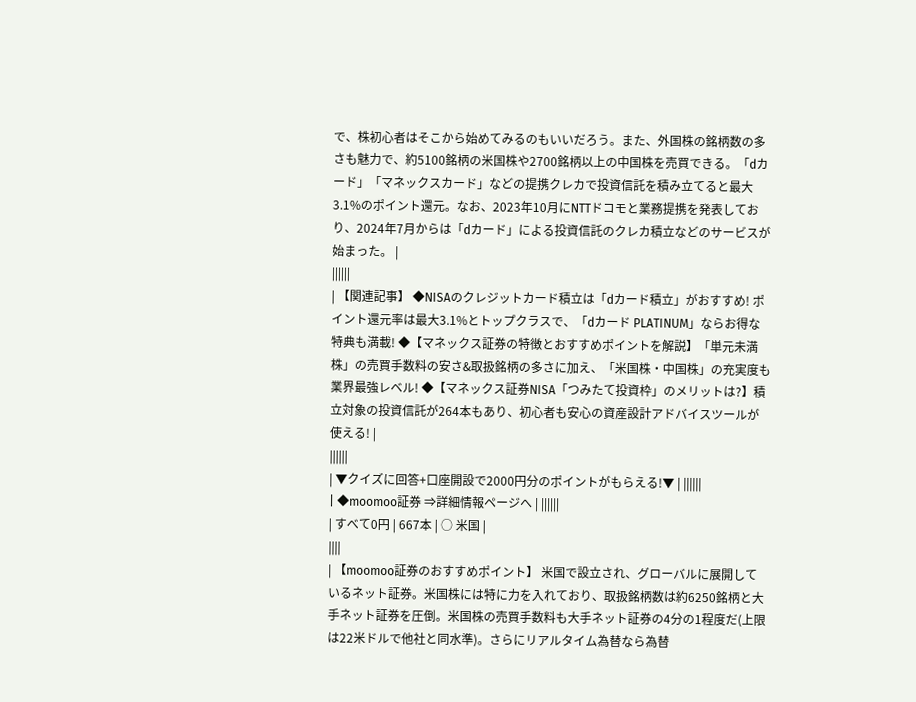で、株初心者はそこから始めてみるのもいいだろう。また、外国株の銘柄数の多さも魅力で、約5100銘柄の米国株や2700銘柄以上の中国株を売買できる。「dカード」「マネックスカード」などの提携クレカで投資信託を積み立てると最大3.1%のポイント還元。なお、2023年10月にNTTドコモと業務提携を発表しており、2024年7月からは「dカード」による投資信託のクレカ積立などのサービスが始まった。 |
||||||
| 【関連記事】 ◆NISAのクレジットカード積立は「dカード積立」がおすすめ! ポイント還元率は最大3.1%とトップクラスで、「dカード PLATINUM」ならお得な特典も満載! ◆【マネックス証券の特徴とおすすめポイントを解説】「単元未満株」の売買手数料の安さ&取扱銘柄の多さに加え、「米国株・中国株」の充実度も業界最強レベル! ◆【マネックス証券NISA「つみたて投資枠」のメリットは?】積立対象の投資信託が264本もあり、初心者も安心の資産設計アドバイスツールが使える! |
||||||
| ▼クイズに回答+口座開設で2000円分のポイントがもらえる!▼ | ||||||
| ◆moomoo証券 ⇒詳細情報ページへ | ||||||
| すべて0円 | 667本 | ○ 米国 |
||||
| 【moomoo証券のおすすめポイント】 米国で設立され、グローバルに展開しているネット証券。米国株には特に力を入れており、取扱銘柄数は約6250銘柄と大手ネット証券を圧倒。米国株の売買手数料も大手ネット証券の4分の1程度だ(上限は22米ドルで他社と同水準)。さらにリアルタイム為替なら為替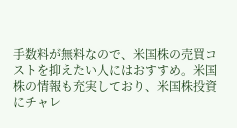手数料が無料なので、米国株の売買コストを抑えたい人にはおすすめ。米国株の情報も充実しており、米国株投資にチャレ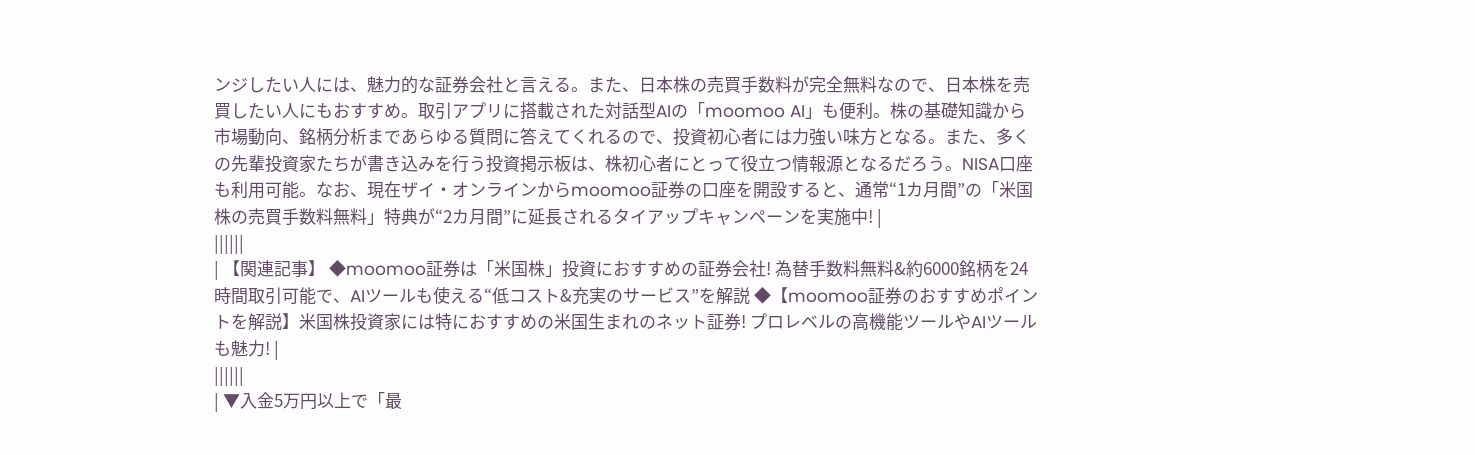ンジしたい人には、魅力的な証券会社と言える。また、日本株の売買手数料が完全無料なので、日本株を売買したい人にもおすすめ。取引アプリに搭載された対話型AIの「moomoo AI」も便利。株の基礎知識から市場動向、銘柄分析まであらゆる質問に答えてくれるので、投資初心者には力強い味方となる。また、多くの先輩投資家たちが書き込みを行う投資掲示板は、株初心者にとって役立つ情報源となるだろう。NISA口座も利用可能。なお、現在ザイ・オンラインからmoomoo証券の口座を開設すると、通常“1カ月間”の「米国株の売買手数料無料」特典が“2カ月間”に延長されるタイアップキャンペーンを実施中! |
||||||
| 【関連記事】 ◆moomoo証券は「米国株」投資におすすめの証券会社! 為替手数料無料&約6000銘柄を24時間取引可能で、AIツールも使える“低コスト&充実のサービス”を解説 ◆【moomoo証券のおすすめポイントを解説】米国株投資家には特におすすめの米国生まれのネット証券! プロレベルの高機能ツールやAIツールも魅力! |
||||||
| ▼入金5万円以上で「最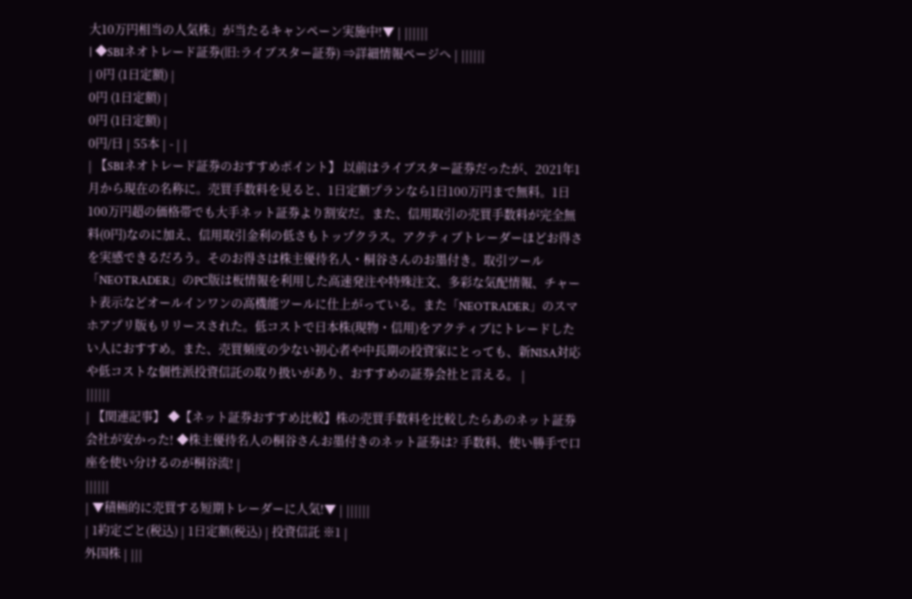大10万円相当の人気株」が当たるキャンペーン実施中!▼ | ||||||
| ◆SBIネオトレード証券(旧:ライブスター証券) ⇒詳細情報ページへ | ||||||
| 0円 (1日定額) |
0円 (1日定額) |
0円 (1日定額) |
0円/日 | 55本 | - | |
| 【SBIネオトレード証券のおすすめポイント】 以前はライブスター証券だったが、2021年1月から現在の名称に。売買手数料を見ると、1日定額プランなら1日100万円まで無料。1日100万円超の価格帯でも大手ネット証券より割安だ。また、信用取引の売買手数料が完全無料(0円)なのに加え、信用取引金利の低さもトップクラス。アクティブトレーダーほどお得さを実感できるだろう。そのお得さは株主優待名人・桐谷さんのお墨付き。取引ツール「NEOTRADER」のPC版は板情報を利用した高速発注や特殊注文、多彩な気配情報、チャート表示などオールインワンの高機能ツールに仕上がっている。また「NEOTRADER」のスマホアプリ版もリリースされた。低コストで日本株(現物・信用)をアクティブにトレードしたい人におすすめ。また、売買頻度の少ない初心者や中長期の投資家にとっても、新NISA対応や低コストな個性派投資信託の取り扱いがあり、おすすめの証券会社と言える。 |
||||||
| 【関連記事】 ◆【ネット証券おすすめ比較】株の売買手数料を比較したらあのネット証券会社が安かった! ◆株主優待名人の桐谷さんお墨付きのネット証券は? 手数料、使い勝手で口座を使い分けるのが桐谷流! |
||||||
| ▼積極的に売買する短期トレーダーに人気!▼ | ||||||
| 1約定ごと(税込) | 1日定額(税込) | 投資信託 ※1 |
外国株 | |||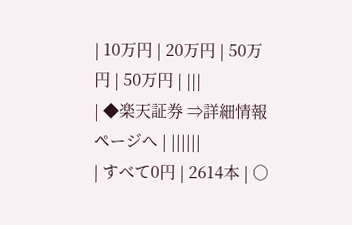| 10万円 | 20万円 | 50万円 | 50万円 | |||
| ◆楽天証券 ⇒詳細情報ページへ | ||||||
| すべて0円 | 2614本 | ○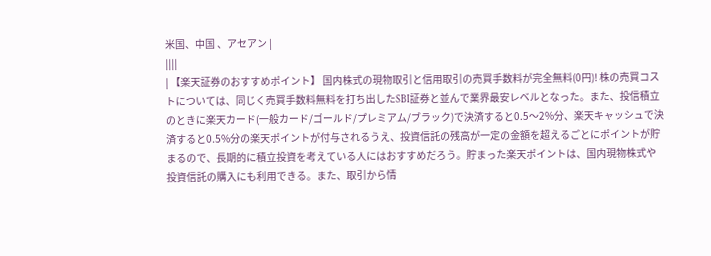米国、中国 、アセアン |
||||
| 【楽天証券のおすすめポイント】 国内株式の現物取引と信用取引の売買手数料が完全無料(0円)! 株の売買コストについては、同じく売買手数料無料を打ち出したSBI証券と並んで業界最安レベルとなった。また、投信積立のときに楽天カード(一般カード/ゴールド/プレミアム/ブラック)で決済すると0.5〜2%分、楽天キャッシュで決済すると0.5%分の楽天ポイントが付与されるうえ、投資信託の残高が一定の金額を超えるごとにポイントが貯まるので、長期的に積立投資を考えている人にはおすすめだろう。貯まった楽天ポイントは、国内現物株式や投資信託の購入にも利用できる。また、取引から情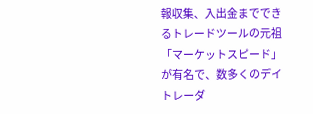報収集、入出金までできるトレードツールの元祖「マーケットスピード」が有名で、数多くのデイトレーダ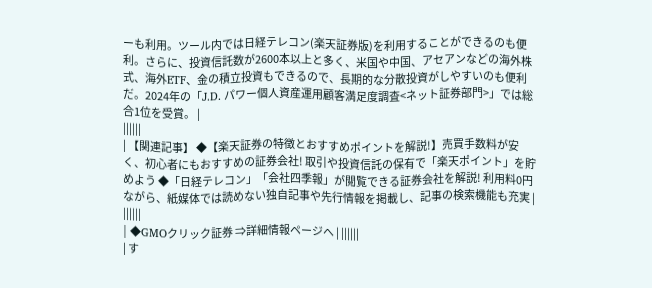ーも利用。ツール内では日経テレコン(楽天証券版)を利用することができるのも便利。さらに、投資信託数が2600本以上と多く、米国や中国、アセアンなどの海外株式、海外ETF、金の積立投資もできるので、長期的な分散投資がしやすいのも便利だ。2024年の「J.D. パワー個人資産運用顧客満足度調査<ネット証券部門>」では総合1位を受賞。 |
||||||
| 【関連記事】 ◆【楽天証券の特徴とおすすめポイントを解説!】売買手数料が安く、初心者にもおすすめの証券会社! 取引や投資信託の保有で「楽天ポイント」を貯めよう ◆「日経テレコン」「会社四季報」が閲覧できる証券会社を解説! 利用料0円ながら、紙媒体では読めない独自記事や先行情報を掲載し、記事の検索機能も充実 |
||||||
| ◆GMOクリック証券 ⇒詳細情報ページへ | ||||||
| す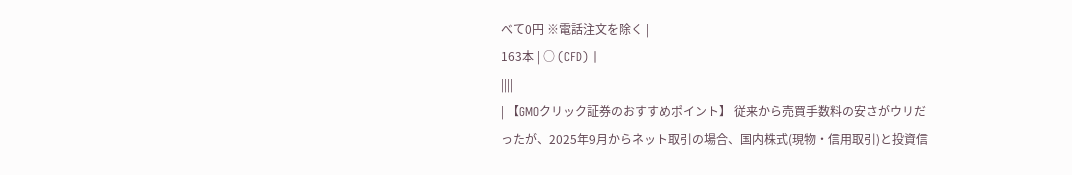べて0円 ※電話注文を除く |
163本 | ○ (CFD) |
||||
| 【GMOクリック証券のおすすめポイント】 従来から売買手数料の安さがウリだったが、2025年9月からネット取引の場合、国内株式(現物・信用取引)と投資信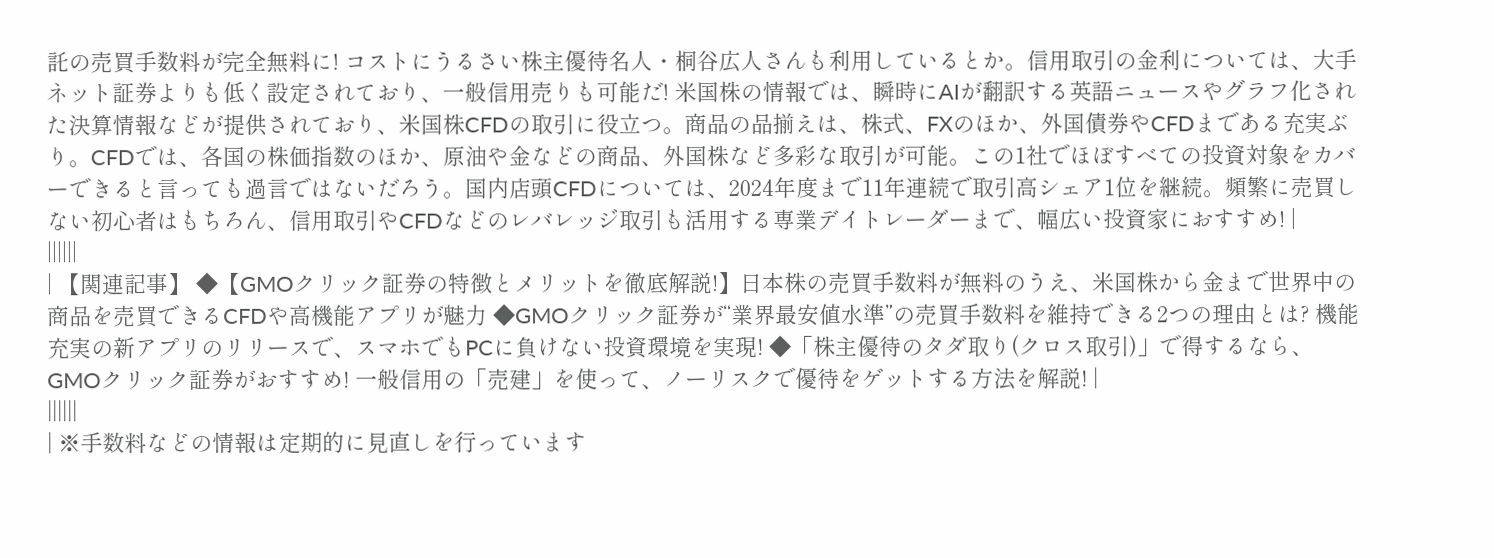託の売買手数料が完全無料に! コストにうるさい株主優待名人・桐谷広人さんも利用しているとか。信用取引の金利については、大手ネット証券よりも低く設定されており、一般信用売りも可能だ! 米国株の情報では、瞬時にAIが翻訳する英語ニュースやグラフ化された決算情報などが提供されており、米国株CFDの取引に役立つ。商品の品揃えは、株式、FXのほか、外国債券やCFDまである充実ぶり。CFDでは、各国の株価指数のほか、原油や金などの商品、外国株など多彩な取引が可能。この1社でほぼすべての投資対象をカバーできると言っても過言ではないだろう。国内店頭CFDについては、2024年度まで11年連続で取引高シェア1位を継続。頻繁に売買しない初心者はもちろん、信用取引やCFDなどのレバレッジ取引も活用する専業デイトレーダーまで、幅広い投資家におすすめ! |
||||||
| 【関連記事】 ◆【GMOクリック証券の特徴とメリットを徹底解説!】日本株の売買手数料が無料のうえ、米国株から金まで世界中の商品を売買できるCFDや高機能アプリが魅力 ◆GMOクリック証券が“業界最安値水準”の売買手数料を維持できる2つの理由とは? 機能充実の新アプリのリリースで、スマホでもPCに負けない投資環境を実現! ◆「株主優待のタダ取り(クロス取引)」で得するなら、GMOクリック証券がおすすめ! 一般信用の「売建」を使って、ノーリスクで優待をゲットする方法を解説! |
||||||
| ※手数料などの情報は定期的に見直しを行っています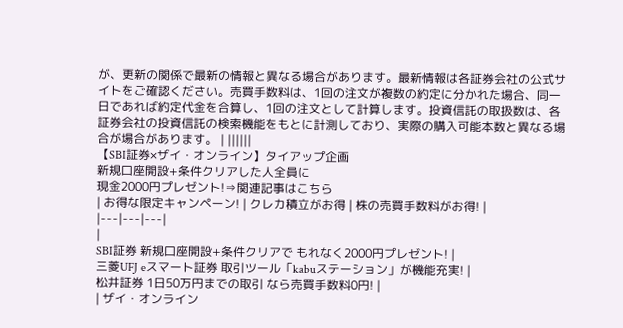が、更新の関係で最新の情報と異なる場合があります。最新情報は各証券会社の公式サイトをご確認ください。売買手数料は、1回の注文が複数の約定に分かれた場合、同一日であれば約定代金を合算し、1回の注文として計算します。投資信託の取扱数は、各証券会社の投資信託の検索機能をもとに計測しており、実際の購入可能本数と異なる場合が場合があります。 | ||||||
【SBI証券×ザイ・オンライン】タイアップ企画
新規口座開設+条件クリアした人全員に
現金2000円プレゼント!⇒関連記事はこちら
| お得な限定キャンペーン! | クレカ積立がお得 | 株の売買手数料がお得! |
|---|---|---|
|
SBI証券 新規口座開設+条件クリアで もれなく2000円プレゼント! |
三菱UFJ eスマート証券 取引ツール「kabuステーション」が機能充実! |
松井証券 1日50万円までの取引 なら売買手数料0円! |
| ザイ・オンライン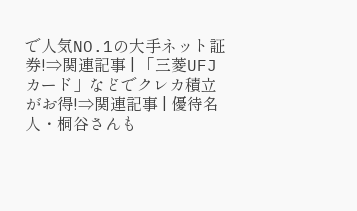で人気NO.1の大手ネット証券!⇒関連記事 | 「三菱UFJカード」などでクレカ積立がお得!⇒関連記事 | 優待名人・桐谷さんも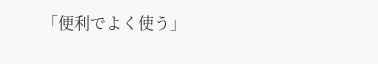「便利でよく使う」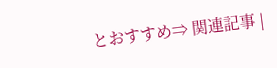とおすすめ⇒ 関連記事 |